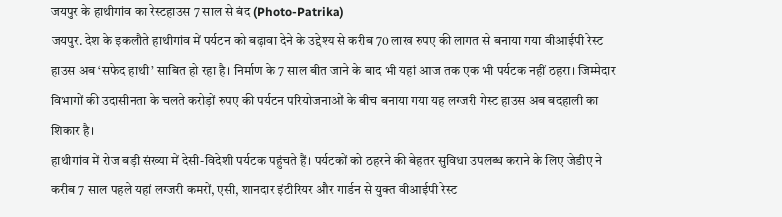जयपुर के हाथीगांव का रेस्टहाउस 7 साल से बंद (Photo-Patrika)
जयपुर. देश के इकलौते हाथीगांव में पर्यटन को बढ़ावा देने के उद्देश्य से करीब 70 लाख रुपए की लागत से बनाया गया वीआईपी रेस्ट हाउस अब ‘सफेद हाथी’ साबित हो रहा है। निर्माण के 7 साल बीत जाने के बाद भी यहां आज तक एक भी पर्यटक नहीं ठहरा। जिम्मेदार विभागों की उदासीनता के चलते करोड़ों रुपए की पर्यटन परियोजनाओं के बीच बनाया गया यह लग्जरी गेस्ट हाउस अब बदहाली का शिकार है।
हाथीगांव में रोज बड़ी संख्या में देसी-विदेशी पर्यटक पहुंचते हैं। पर्यटकों को ठहरने की बेहतर सुविधा उपलब्ध कराने के लिए जेडीए ने करीब 7 साल पहले यहां लग्जरी कमरों, एसी, शानदार इंटीरियर और गार्डन से युक्त वीआईपी रेस्ट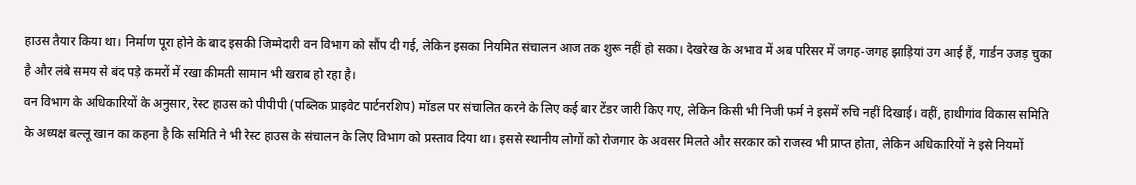हाउस तैयार किया था। निर्माण पूरा होने के बाद इसकी जिम्मेदारी वन विभाग को सौंप दी गई, लेकिन इसका नियमित संचालन आज तक शुरू नहीं हो सका। देखरेख के अभाव में अब परिसर में जगह-जगह झाड़ियां उग आई हैं, गार्डन उजड़ चुका है और लंबे समय से बंद पड़े कमरों में रखा कीमती सामान भी खराब हो रहा है।
वन विभाग के अधिकारियों के अनुसार, रेस्ट हाउस को पीपीपी (पब्लिक प्राइवेट पार्टनरशिप) मॉडल पर संचालित करने के लिए कई बार टेंडर जारी किए गए, लेकिन किसी भी निजी फर्म ने इसमें रुचि नहीं दिखाई। वहीं, हाथीगांव विकास समिति के अध्यक्ष बल्लू खान का कहना है कि समिति ने भी रेस्ट हाउस के संचालन के लिए विभाग को प्रस्ताव दिया था। इससे स्थानीय लोगों को रोजगार के अवसर मिलते और सरकार को राजस्व भी प्राप्त होता, लेकिन अधिकारियों ने इसे नियमों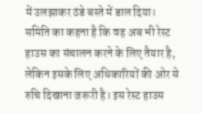में उलझाकर ठंडे बस्ते में डाल दिया।
समिति का कहना है कि वह अब भी रेस्ट हाउस का संचालन करने के लिए तैयार है, लेकिन इसके लिए अधिकारियों की ओर से रुचि दिखाना जरूरी है। इस रेस्ट हाउस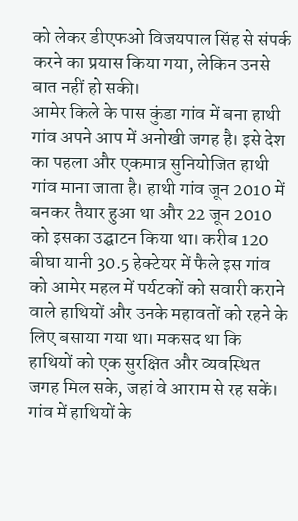को लेकर डीएफओ विजयपाल सिंह से संपर्क करने का प्रयास किया गया, लेकिन उनसे बात नहीं हो सकी।
आमेर किले के पास कुंडा गांव में बना हाथी गांव अपने आप में अनोखी जगह है। इसे देश का पहला और एकमात्र सुनियोजित हाथी गांव माना जाता है। हाथी गांव जून 2010 में बनकर तैयार हुआ था और 22 जून 2010 को इसका उद्घाटन किया था। करीब 120 बीघा यानी 30.5 हेक्टेयर में फैले इस गांव को आमेर महल में पर्यटकों को सवारी कराने वाले हाथियों और उनके महावतों को रहने के लिए बसाया गया था। मकसद था कि हाथियों को एक सुरक्षित और व्यवस्थित जगह मिल सके, जहां वे आराम से रह सकें। गांव में हाथियों के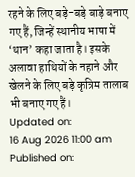रहने के लिए बड़े-बड़े बाड़े बनाए गए हैं, जिन्हें स्थानीय भाषा में ‘थान’ कहा जाता है। इसके अलावा हाथियों के नहाने और खेलने के लिए बड़े कृत्रिम तालाब भी बनाए गए हैं।
Updated on:
16 Aug 2026 11:00 am
Published on: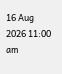16 Aug 2026 11:00 am